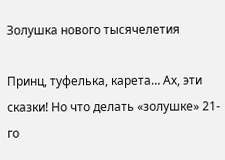Золушка нового тысячелетия

Принц, туфелька, карета… Ах, эти сказки! Но что делать «золушке» 21-го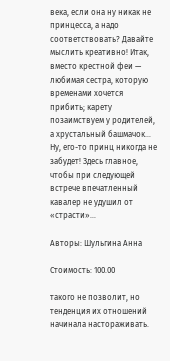века, если она ну никак не принцесса, а надо соответствовать? Давайте мыслить креативно! Итак, вместо крестной феи — любимая сестра, которую временами хочется прибить; карету позаимствуем у родителей, а хрустальный башмачок… Ну, его-то принц никогда не забудет! Здесь главное, чтобы при следующей встрече впечатленный кавалер не удушил от «страсти»…

Авторы: Шульгина Анна

Стоимость: 100.00

такого не позволит, но тенденция их отношений начинала настораживать.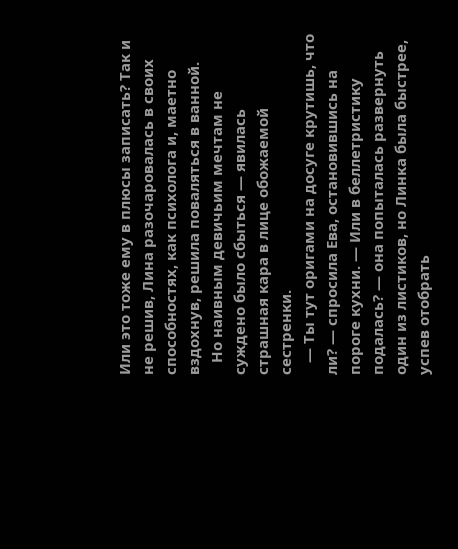Или это тоже ему в плюсы записать? Так и не решив, Лина разочаровалась в своих способностях, как психолога и, маетно вздохнув, решила поваляться в ванной.
   Но наивным девичьим мечтам не суждено было сбыться — явилась страшная кара в лице обожаемой сестренки.
   — Ты тут оригами на досуге крутишь, что ли? — спросила Ева, остановившись на пороге кухни. — Или в беллетристику подалась? — она попыталась развернуть один из листиков, но Линка была быстрее, успев отобрать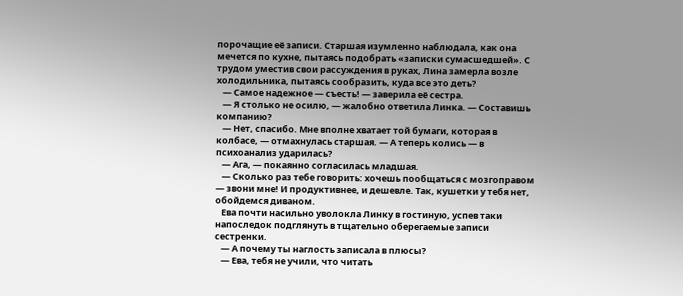порочащие её записи. Старшая изумленно наблюдала, как она мечется по кухне, пытаясь подобрать «записки сумасшедшей». С трудом уместив свои рассуждения в руках, Лина замерла возле холодильника, пытаясь сообразить, куда все это деть?
   — Самое надежное — съесть! — заверила её сестра.
   — Я столько не осилю, — жалобно ответила Линка. — Составишь компанию?
   — Нет, спасибо. Мне вполне хватает той бумаги, которая в колбасе, — отмахнулась старшая. — А теперь колись — в психоанализ ударилась?
   — Ага, — покаянно согласилась младшая.
   — Сколько раз тебе говорить: хочешь пообщаться с мозгоправом — звони мне! И продуктивнее, и дешевле. Так, кушетки у тебя нет, обойдемся диваном.
   Ева почти насильно уволокла Линку в гостиную, успев таки напоследок подглянуть в тщательно оберегаемые записи сестренки.
   — А почему ты наглость записала в плюсы?
   — Ева, тебя не учили, что читать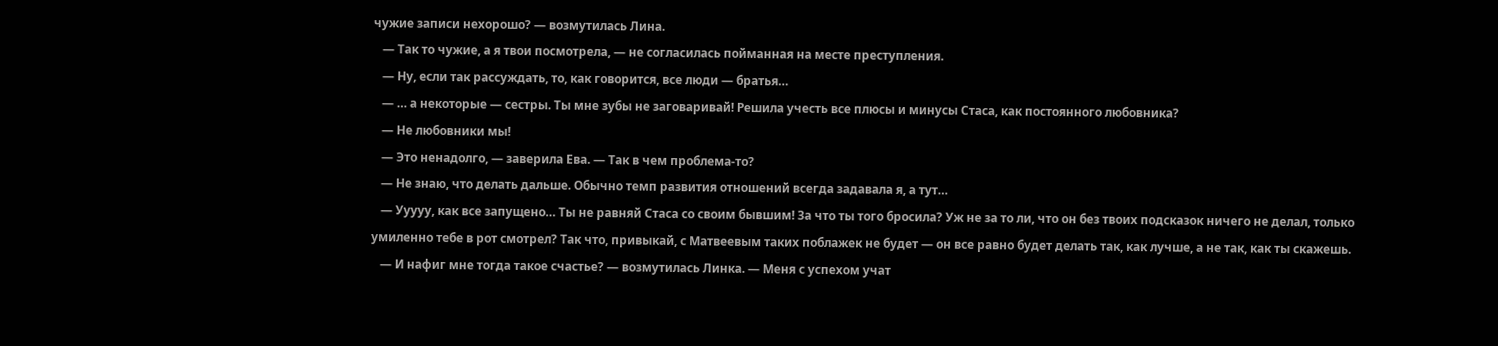чужие записи нехорошо? — возмутилась Лина.
   — Так то чужие, а я твои посмотрела, — не согласилась пойманная на месте преступления.
   — Ну, если так рассуждать, то, как говорится, все люди — братья…
   — … а некоторые — сестры. Ты мне зубы не заговаривай! Решила учесть все плюсы и минусы Стаса, как постоянного любовника?
   — Не любовники мы!
   — Это ненадолго, — заверила Ева. — Так в чем проблема-то?
   — Не знаю, что делать дальше. Обычно темп развития отношений всегда задавала я, а тут…
   — Ууууу, как все запущено… Ты не равняй Стаса со своим бывшим! За что ты того бросила? Уж не за то ли, что он без твоих подсказок ничего не делал, только умиленно тебе в рот смотрел? Так что, привыкай, с Матвеевым таких поблажек не будет — он все равно будет делать так, как лучше, а не так, как ты скажешь.
   — И нафиг мне тогда такое счастье? — возмутилась Линка. — Меня с успехом учат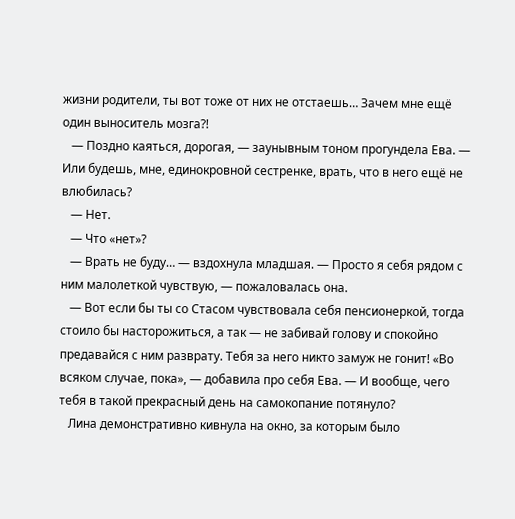жизни родители, ты вот тоже от них не отстаешь… Зачем мне ещё один выноситель мозга?!
   — Поздно каяться, дорогая, — заунывным тоном прогундела Ева. — Или будешь, мне, единокровной сестренке, врать, что в него ещё не влюбилась?
   — Нет.
   — Что «нет»?
   — Врать не буду… — вздохнула младшая. — Просто я себя рядом с ним малолеткой чувствую, — пожаловалась она.
   — Вот если бы ты со Стасом чувствовала себя пенсионеркой, тогда стоило бы насторожиться, а так — не забивай голову и спокойно предавайся с ним разврату. Тебя за него никто замуж не гонит! «Во всяком случае, пока», — добавила про себя Ева. — И вообще, чего тебя в такой прекрасный день на самокопание потянуло?
   Лина демонстративно кивнула на окно, за которым было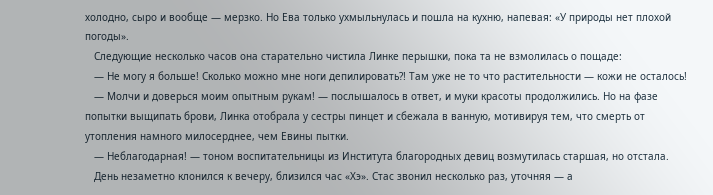холодно, сыро и вообще — мерзко. Но Ева только ухмыльнулась и пошла на кухню, напевая: «У природы нет плохой погоды».
   Следующие несколько часов она старательно чистила Линке перышки, пока та не взмолилась о пощаде:
   — Не могу я больше! Сколько можно мне ноги депилировать?! Там уже не то что растительности — кожи не осталось!
   — Молчи и доверься моим опытным рукам! — послышалось в ответ, и муки красоты продолжились. Но на фазе попытки выщипать брови, Линка отобрала у сестры пинцет и сбежала в ванную, мотивируя тем, что смерть от утопления намного милосерднее, чем Евины пытки.
   — Неблагодарная! — тоном воспитательницы из Института благородных девиц возмутилась старшая, но отстала.
   День незаметно клонился к вечеру, близился час «Хэ». Стас звонил несколько раз, уточняя — а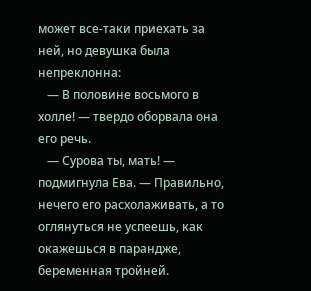может все-таки приехать за ней, но девушка была непреклонна:
   — В половине восьмого в холле! — твердо оборвала она его речь.
   — Сурова ты, мать! — подмигнула Ева. — Правильно, нечего его расхолаживать, а то оглянуться не успеешь, как окажешься в парандже, беременная тройней.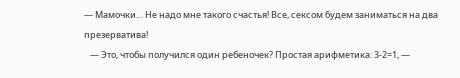— Мамочки… Не надо мне такого счастья! Все, сексом будем заниматься на два презерватива!
   — Это, чтобы получился один ребеночек? Простая арифметика: 3-2=1, —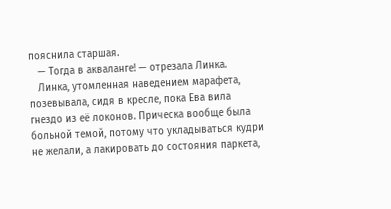пояснила старшая.
   — Тогда в акваланге! — отрезала Линка.
   Линка, утомленная наведением марафета, позевывала, сидя в кресле, пока Ева вила гнездо из её локонов. Прическа вообще была больной темой, потому что укладываться кудри не желали, а лакировать до состояния паркета,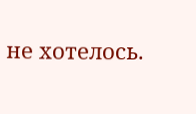не хотелось.